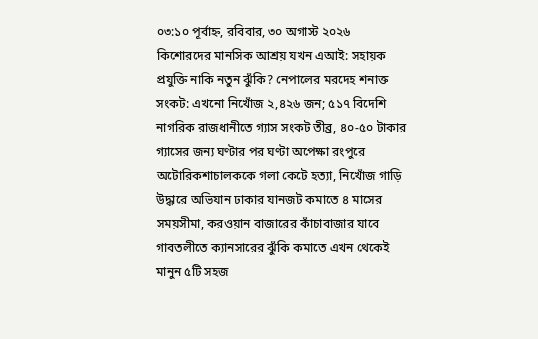০৩:১০ পূর্বাহ্ন, রবিবার, ৩০ অগাস্ট ২০২৬
কিশোরদের মানসিক আশ্রয় যখন এআই: সহায়ক প্রযুক্তি নাকি নতুন ঝুঁকি? নেপালের মরদেহ শনাক্ত সংকট: এখনো নিখোঁজ ২,৪২৬ জন; ৫১৭ বিদেশি নাগরিক রাজধানীতে গ্যাস সংকট তীব্র, ৪০-৫০ টাকার গ্যাসের জন্য ঘণ্টার পর ঘণ্টা অপেক্ষা রংপুরে অটোরিকশাচালককে গলা কেটে হত্যা, নিখোঁজ গাড়ি উদ্ধারে অভিযান ঢাকার যানজট কমাতে ৪ মাসের সময়সীমা, করওয়ান বাজারের কাঁচাবাজার যাবে গাবতলীতে ক্যানসারের ঝুঁকি কমাতে এখন থেকেই মানুন ৫টি সহজ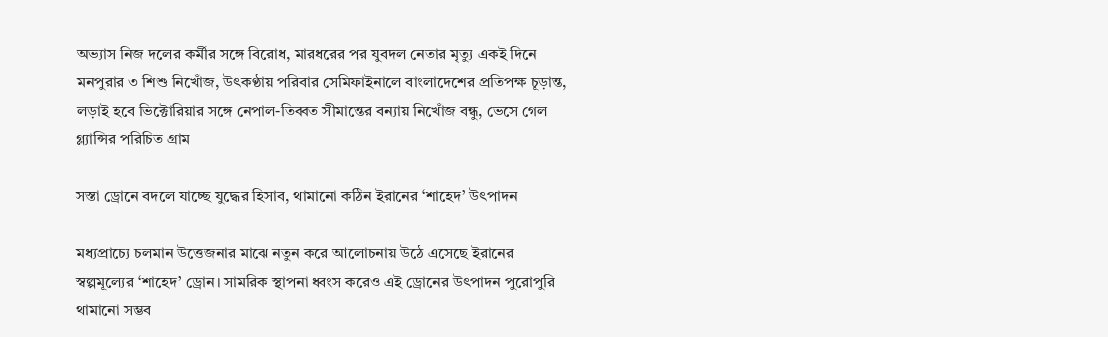অভ্যাস নিজ দলের কর্মীর সঙ্গে বিরোধ, মারধরের পর যুবদল নেতার মৃত্যু একই দিনে মনপুরার ৩ শিশু নিখোঁজ, উৎকণ্ঠায় পরিবার সেমিফাইনালে বাংলাদেশের প্রতিপক্ষ চূড়ান্ত, লড়াই হবে ভিক্টোরিয়ার সঙ্গে নেপাল-তিব্বত সীমান্তের বন্যায় নিখোঁজ বন্ধু, ভেসে গেল গ্ল্যান্সির পরিচিত গ্রাম

সস্তা ড্রোনে বদলে যাচ্ছে যুদ্ধের হিসাব, থামানো কঠিন ইরানের ‘শাহেদ’ উৎপাদন

মধ্যপ্রাচ্যে চলমান উত্তেজনার মাঝে নতুন করে আলোচনায় উঠে এসেছে ইরানের স্বল্পমূল্যের ‘শাহেদ’ ড্রোন। সামরিক স্থাপনা ধ্বংস করেও এই ড্রোনের উৎপাদন পুরোপুরি থামানো সম্ভব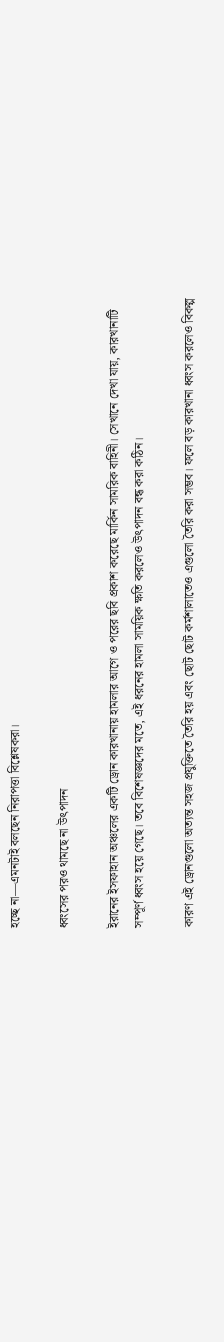হচ্ছে না—এমনটাই বলছেন নিরাপত্তা বিশ্লেষকরা।

ধ্বংসের পরও থামছে না উৎপাদন

ইরানের ইসফাহান অঞ্চলের একটি ড্রোন কারখানায় হামলার আগে ও পরের ছবি প্রকাশ করেছে মার্কিন সামরিক বাহিনী। সেখানে দেখা যায়, কারখানাটি সম্পূর্ণ ধ্বংস হয়ে গেছে। তবে বিশেষজ্ঞদের মতে, এই ধরনের হামলা সাময়িক ক্ষতি করলেও উৎপাদন বন্ধ করা কঠিন।

কারণ এই ড্রোনগুলো অত্যন্ত সহজ প্রযুক্তিতে তৈরি হয় এবং ছোট ছোট কর্মশালাতেও এগুলো তৈরি করা সম্ভব। ফলে বড় কারখানা ধ্বংস করলেও বিকল্প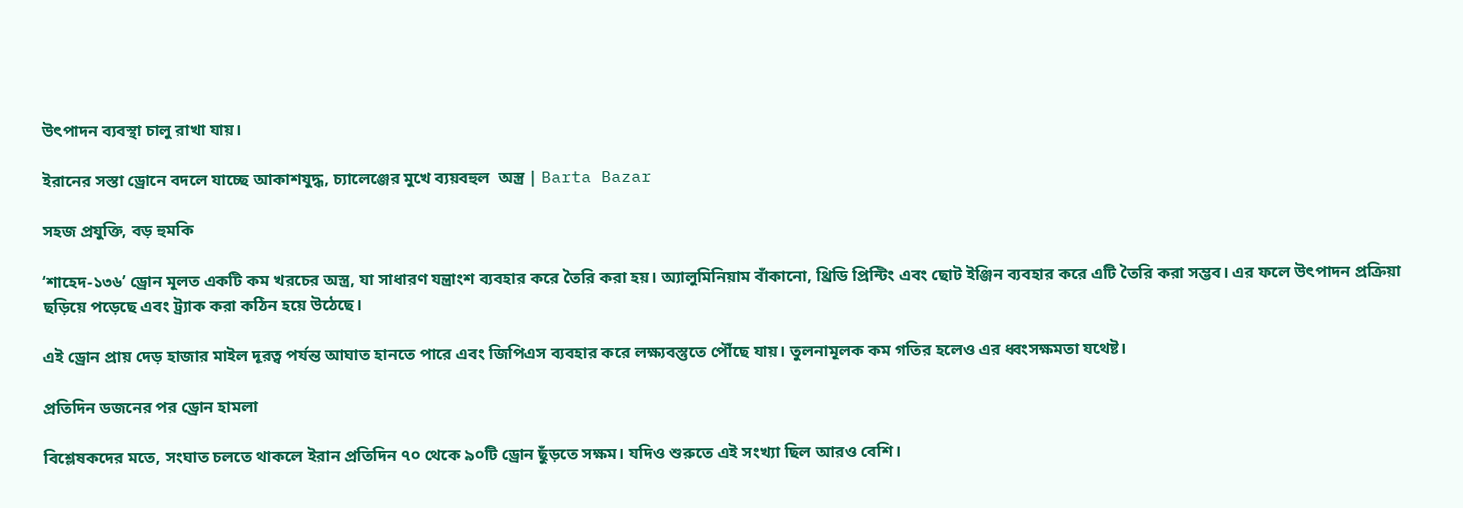উৎপাদন ব্যবস্থা চালু রাখা যায়।

ইরানের সস্তা ড্রোনে বদলে যাচ্ছে আকাশযুদ্ধ, চ্যালেঞ্জের মুখে ব্যয়বহুল  অস্ত্র | Barta Bazar

সহজ প্রযুক্তি, বড় হুমকি

‘শাহেদ-১৩৬’ ড্রোন মূলত একটি কম খরচের অস্ত্র, যা সাধারণ যন্ত্রাংশ ব্যবহার করে তৈরি করা হয়। অ্যালুমিনিয়াম বাঁকানো, থ্রিডি প্রিন্টিং এবং ছোট ইঞ্জিন ব্যবহার করে এটি তৈরি করা সম্ভব। এর ফলে উৎপাদন প্রক্রিয়া ছড়িয়ে পড়েছে এবং ট্র্যাক করা কঠিন হয়ে উঠেছে।

এই ড্রোন প্রায় দেড় হাজার মাইল দূরত্ব পর্যন্ত আঘাত হানতে পারে এবং জিপিএস ব্যবহার করে লক্ষ্যবস্তুতে পৌঁছে যায়। তুলনামূলক কম গতির হলেও এর ধ্বংসক্ষমতা যথেষ্ট।

প্রতিদিন ডজনের পর ড্রোন হামলা

বিশ্লেষকদের মতে, সংঘাত চলতে থাকলে ইরান প্রতিদিন ৭০ থেকে ৯০টি ড্রোন ছুঁড়তে সক্ষম। যদিও শুরুতে এই সংখ্যা ছিল আরও বেশি।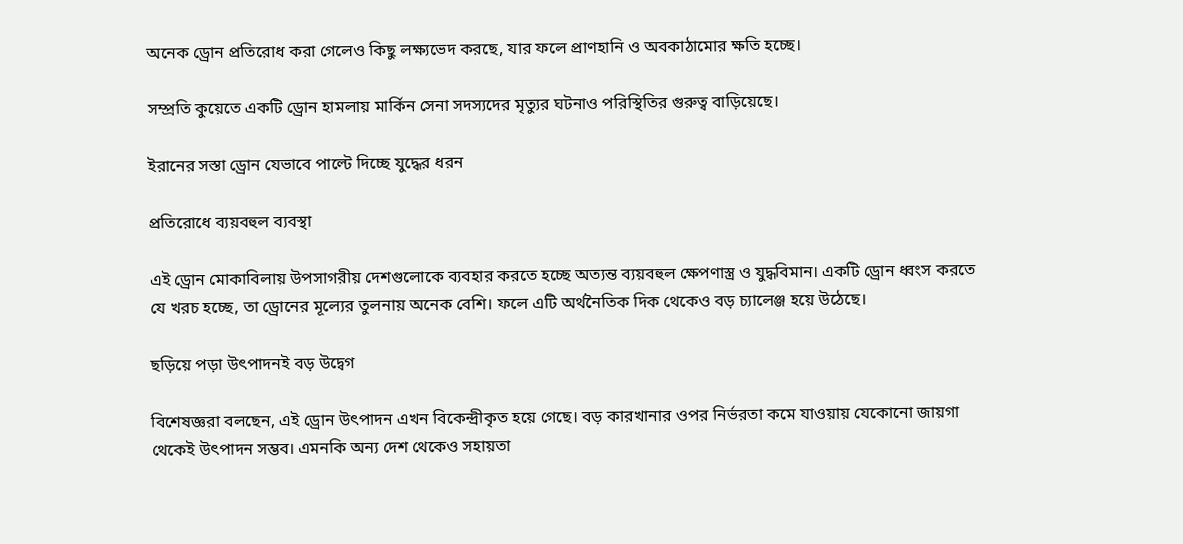অনেক ড্রোন প্রতিরোধ করা গেলেও কিছু লক্ষ্যভেদ করছে, যার ফলে প্রাণহানি ও অবকাঠামোর ক্ষতি হচ্ছে।

সম্প্রতি কুয়েতে একটি ড্রোন হামলায় মার্কিন সেনা সদস্যদের মৃত্যুর ঘটনাও পরিস্থিতির গুরুত্ব বাড়িয়েছে।

ইরানের সস্তা ড্রোন যেভাবে পাল্টে দিচ্ছে যুদ্ধের ধরন

প্রতিরোধে ব্যয়বহুল ব্যবস্থা

এই ড্রোন মোকাবিলায় উপসাগরীয় দেশগুলোকে ব্যবহার করতে হচ্ছে অত্যন্ত ব্যয়বহুল ক্ষেপণাস্ত্র ও যুদ্ধবিমান। একটি ড্রোন ধ্বংস করতে যে খরচ হচ্ছে, তা ড্রোনের মূল্যের তুলনায় অনেক বেশি। ফলে এটি অর্থনৈতিক দিক থেকেও বড় চ্যালেঞ্জ হয়ে উঠেছে।

ছড়িয়ে পড়া উৎপাদনই বড় উদ্বেগ

বিশেষজ্ঞরা বলছেন, এই ড্রোন উৎপাদন এখন বিকেন্দ্রীকৃত হয়ে গেছে। বড় কারখানার ওপর নির্ভরতা কমে যাওয়ায় যেকোনো জায়গা থেকেই উৎপাদন সম্ভব। এমনকি অন্য দেশ থেকেও সহায়তা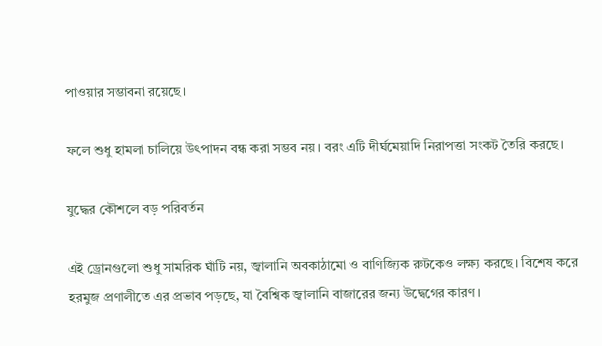পাওয়ার সম্ভাবনা রয়েছে।

ফলে শুধু হামলা চালিয়ে উৎপাদন বন্ধ করা সম্ভব নয়। বরং এটি দীর্ঘমেয়াদি নিরাপত্তা সংকট তৈরি করছে।

যুদ্ধের কৌশলে বড় পরিবর্তন

এই ড্রোনগুলো শুধু সামরিক ঘাঁটি নয়, জ্বালানি অবকাঠামো ও বাণিজ্যিক রুটকেও লক্ষ্য করছে। বিশেষ করে হরমুজ প্রণালীতে এর প্রভাব পড়ছে, যা বৈশ্বিক জ্বালানি বাজারের জন্য উদ্বেগের কারণ।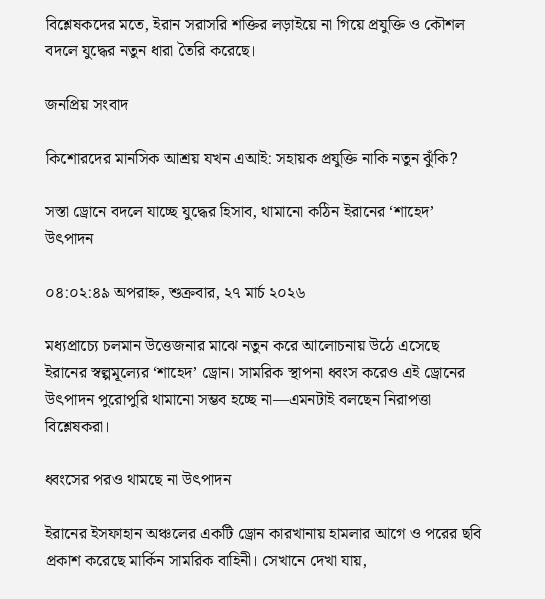বিশ্লেষকদের মতে, ইরান সরাসরি শক্তির লড়াইয়ে না গিয়ে প্রযুক্তি ও কৌশল বদলে যুদ্ধের নতুন ধারা তৈরি করেছে।

জনপ্রিয় সংবাদ

কিশোরদের মানসিক আশ্রয় যখন এআই: সহায়ক প্রযুক্তি নাকি নতুন ঝুঁকি?

সস্তা ড্রোনে বদলে যাচ্ছে যুদ্ধের হিসাব, থামানো কঠিন ইরানের ‘শাহেদ’ উৎপাদন

০৪:০২:৪৯ অপরাহ্ন, শুক্রবার, ২৭ মার্চ ২০২৬

মধ্যপ্রাচ্যে চলমান উত্তেজনার মাঝে নতুন করে আলোচনায় উঠে এসেছে ইরানের স্বল্পমূল্যের ‘শাহেদ’ ড্রোন। সামরিক স্থাপনা ধ্বংস করেও এই ড্রোনের উৎপাদন পুরোপুরি থামানো সম্ভব হচ্ছে না—এমনটাই বলছেন নিরাপত্তা বিশ্লেষকরা।

ধ্বংসের পরও থামছে না উৎপাদন

ইরানের ইসফাহান অঞ্চলের একটি ড্রোন কারখানায় হামলার আগে ও পরের ছবি প্রকাশ করেছে মার্কিন সামরিক বাহিনী। সেখানে দেখা যায়,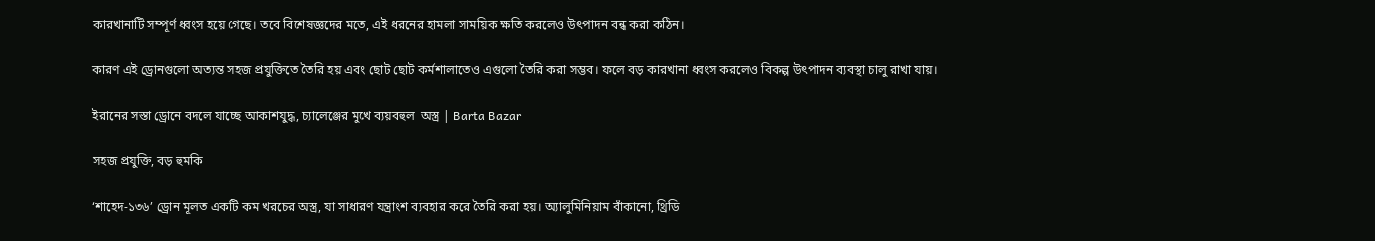কারখানাটি সম্পূর্ণ ধ্বংস হয়ে গেছে। তবে বিশেষজ্ঞদের মতে, এই ধরনের হামলা সাময়িক ক্ষতি করলেও উৎপাদন বন্ধ করা কঠিন।

কারণ এই ড্রোনগুলো অত্যন্ত সহজ প্রযুক্তিতে তৈরি হয় এবং ছোট ছোট কর্মশালাতেও এগুলো তৈরি করা সম্ভব। ফলে বড় কারখানা ধ্বংস করলেও বিকল্প উৎপাদন ব্যবস্থা চালু রাখা যায়।

ইরানের সস্তা ড্রোনে বদলে যাচ্ছে আকাশযুদ্ধ, চ্যালেঞ্জের মুখে ব্যয়বহুল  অস্ত্র | Barta Bazar

সহজ প্রযুক্তি, বড় হুমকি

‘শাহেদ-১৩৬’ ড্রোন মূলত একটি কম খরচের অস্ত্র, যা সাধারণ যন্ত্রাংশ ব্যবহার করে তৈরি করা হয়। অ্যালুমিনিয়াম বাঁকানো, থ্রিডি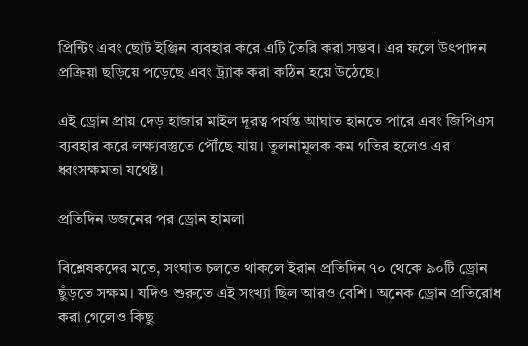প্রিন্টিং এবং ছোট ইঞ্জিন ব্যবহার করে এটি তৈরি করা সম্ভব। এর ফলে উৎপাদন প্রক্রিয়া ছড়িয়ে পড়েছে এবং ট্র্যাক করা কঠিন হয়ে উঠেছে।

এই ড্রোন প্রায় দেড় হাজার মাইল দূরত্ব পর্যন্ত আঘাত হানতে পারে এবং জিপিএস ব্যবহার করে লক্ষ্যবস্তুতে পৌঁছে যায়। তুলনামূলক কম গতির হলেও এর ধ্বংসক্ষমতা যথেষ্ট।

প্রতিদিন ডজনের পর ড্রোন হামলা

বিশ্লেষকদের মতে, সংঘাত চলতে থাকলে ইরান প্রতিদিন ৭০ থেকে ৯০টি ড্রোন ছুঁড়তে সক্ষম। যদিও শুরুতে এই সংখ্যা ছিল আরও বেশি। অনেক ড্রোন প্রতিরোধ করা গেলেও কিছু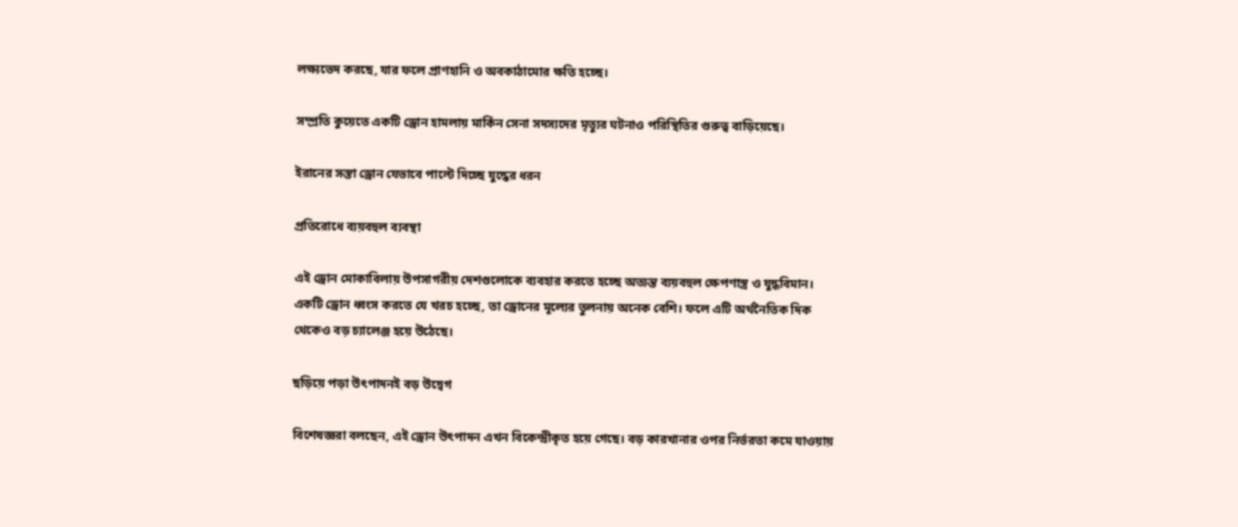লক্ষ্যভেদ করছে, যার ফলে প্রাণহানি ও অবকাঠামোর ক্ষতি হচ্ছে।

সম্প্রতি কুয়েতে একটি ড্রোন হামলায় মার্কিন সেনা সদস্যদের মৃত্যুর ঘটনাও পরিস্থিতির গুরুত্ব বাড়িয়েছে।

ইরানের সস্তা ড্রোন যেভাবে পাল্টে দিচ্ছে যুদ্ধের ধরন

প্রতিরোধে ব্যয়বহুল ব্যবস্থা

এই ড্রোন মোকাবিলায় উপসাগরীয় দেশগুলোকে ব্যবহার করতে হচ্ছে অত্যন্ত ব্যয়বহুল ক্ষেপণাস্ত্র ও যুদ্ধবিমান। একটি ড্রোন ধ্বংস করতে যে খরচ হচ্ছে, তা ড্রোনের মূল্যের তুলনায় অনেক বেশি। ফলে এটি অর্থনৈতিক দিক থেকেও বড় চ্যালেঞ্জ হয়ে উঠেছে।

ছড়িয়ে পড়া উৎপাদনই বড় উদ্বেগ

বিশেষজ্ঞরা বলছেন, এই ড্রোন উৎপাদন এখন বিকেন্দ্রীকৃত হয়ে গেছে। বড় কারখানার ওপর নির্ভরতা কমে যাওয়ায়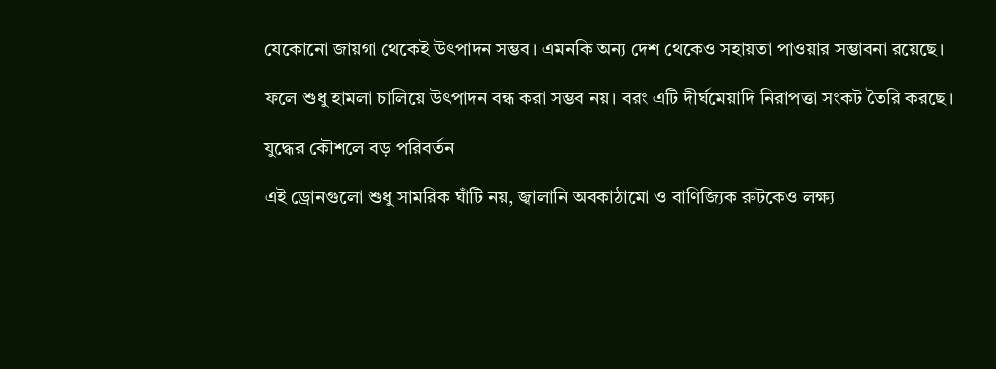যেকোনো জায়গা থেকেই উৎপাদন সম্ভব। এমনকি অন্য দেশ থেকেও সহায়তা পাওয়ার সম্ভাবনা রয়েছে।

ফলে শুধু হামলা চালিয়ে উৎপাদন বন্ধ করা সম্ভব নয়। বরং এটি দীর্ঘমেয়াদি নিরাপত্তা সংকট তৈরি করছে।

যুদ্ধের কৌশলে বড় পরিবর্তন

এই ড্রোনগুলো শুধু সামরিক ঘাঁটি নয়, জ্বালানি অবকাঠামো ও বাণিজ্যিক রুটকেও লক্ষ্য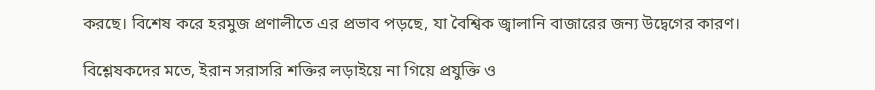করছে। বিশেষ করে হরমুজ প্রণালীতে এর প্রভাব পড়ছে, যা বৈশ্বিক জ্বালানি বাজারের জন্য উদ্বেগের কারণ।

বিশ্লেষকদের মতে, ইরান সরাসরি শক্তির লড়াইয়ে না গিয়ে প্রযুক্তি ও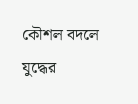কৌশল বদলে যুদ্ধের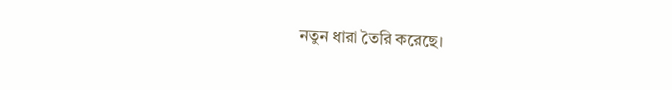নতুন ধারা তৈরি করেছে।